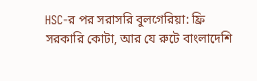HSC-র পর সরাসরি বুলগেরিয়া: ফ্রি সরকারি কোটা, আর যে রুটে বাংলাদেশি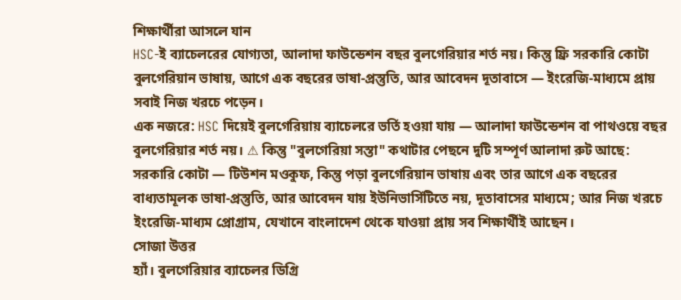শিক্ষার্থীরা আসলে যান
HSC-ই ব্যাচেলরের যোগ্যতা, আলাদা ফাউন্ডেশন বছর বুলগেরিয়ার শর্ত নয়। কিন্তু ফ্রি সরকারি কোটা বুলগেরিয়ান ভাষায়, আগে এক বছরের ভাষা-প্রস্তুতি, আর আবেদন দূতাবাসে — ইংরেজি-মাধ্যমে প্রায় সবাই নিজ খরচে পড়েন।
এক নজরে: HSC দিয়েই বুলগেরিয়ায় ব্যাচেলরে ভর্তি হওয়া যায় — আলাদা ফাউন্ডেশন বা পাথওয়ে বছর বুলগেরিয়ার শর্ত নয়। ⚠ কিন্তু "বুলগেরিয়া সস্তা" কথাটার পেছনে দুটি সম্পূর্ণ আলাদা রুট আছে: সরকারি কোটা — টিউশন মওকুফ, কিন্তু পড়া বুলগেরিয়ান ভাষায় এবং তার আগে এক বছরের বাধ্যতামূলক ভাষা-প্রস্তুতি, আর আবেদন যায় ইউনিভার্সিটিতে নয়, দূতাবাসের মাধ্যমে; আর নিজ খরচে ইংরেজি-মাধ্যম প্রোগ্রাম, যেখানে বাংলাদেশ থেকে যাওয়া প্রায় সব শিক্ষার্থীই আছেন।
সোজা উত্তর
হ্যাঁ। বুলগেরিয়ার ব্যাচেলর ডিগ্রি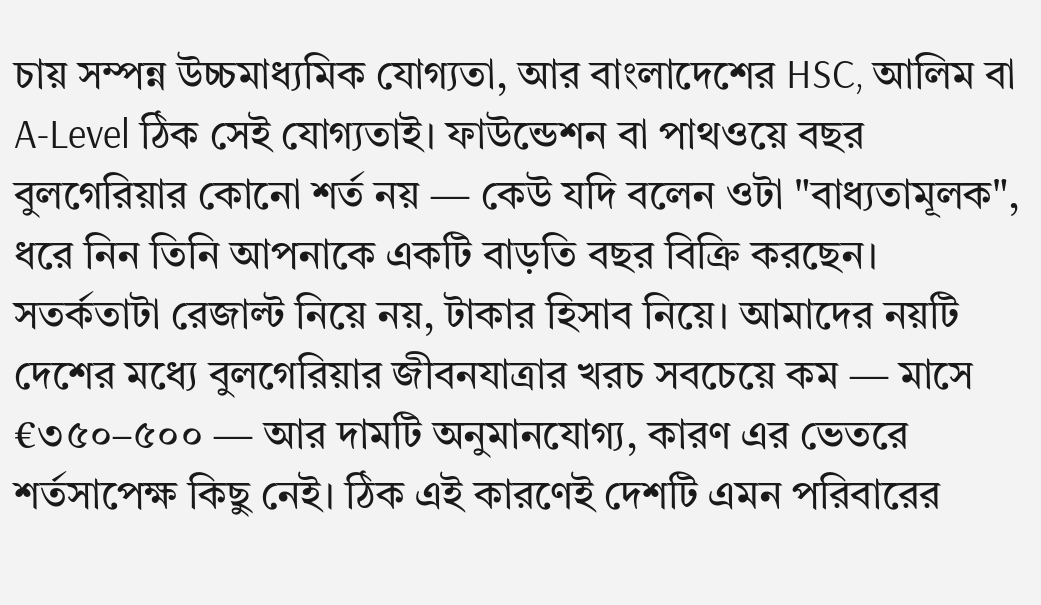চায় সম্পন্ন উচ্চমাধ্যমিক যোগ্যতা, আর বাংলাদেশের HSC, আলিম বা A-Level ঠিক সেই যোগ্যতাই। ফাউন্ডেশন বা পাথওয়ে বছর বুলগেরিয়ার কোনো শর্ত নয় — কেউ যদি বলেন ওটা "বাধ্যতামূলক", ধরে নিন তিনি আপনাকে একটি বাড়তি বছর বিক্রি করছেন।
সতর্কতাটা রেজাল্ট নিয়ে নয়, টাকার হিসাব নিয়ে। আমাদের নয়টি দেশের মধ্যে বুলগেরিয়ার জীবনযাত্রার খরচ সবচেয়ে কম — মাসে €৩৫০–৫০০ — আর দামটি অনুমানযোগ্য, কারণ এর ভেতরে শর্তসাপেক্ষ কিছু নেই। ঠিক এই কারণেই দেশটি এমন পরিবারের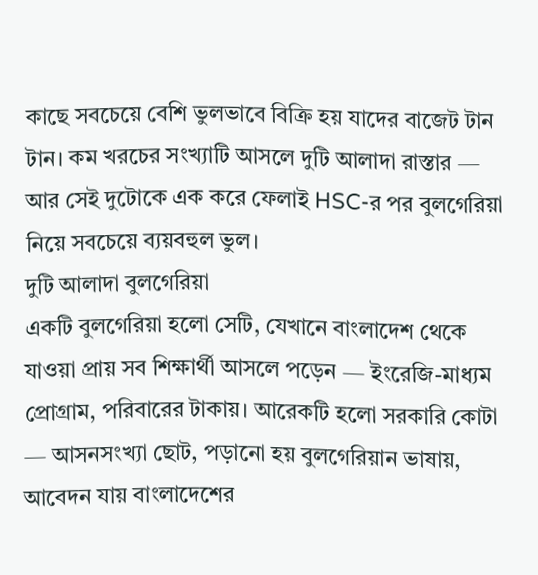কাছে সবচেয়ে বেশি ভুলভাবে বিক্রি হয় যাদের বাজেট টান টান। কম খরচের সংখ্যাটি আসলে দুটি আলাদা রাস্তার — আর সেই দুটোকে এক করে ফেলাই HSC-র পর বুলগেরিয়া নিয়ে সবচেয়ে ব্যয়বহুল ভুল।
দুটি আলাদা বুলগেরিয়া
একটি বুলগেরিয়া হলো সেটি, যেখানে বাংলাদেশ থেকে যাওয়া প্রায় সব শিক্ষার্থী আসলে পড়েন — ইংরেজি-মাধ্যম প্রোগ্রাম, পরিবারের টাকায়। আরেকটি হলো সরকারি কোটা — আসনসংখ্যা ছোট, পড়ানো হয় বুলগেরিয়ান ভাষায়, আবেদন যায় বাংলাদেশের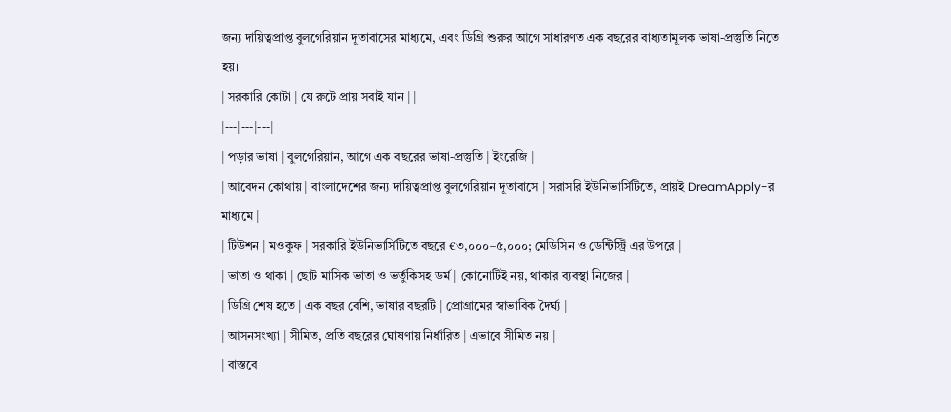জন্য দায়িত্বপ্রাপ্ত বুলগেরিয়ান দূতাবাসের মাধ্যমে, এবং ডিগ্রি শুরুর আগে সাধারণত এক বছরের বাধ্যতামূলক ভাষা-প্রস্তুতি নিতে হয়।
| সরকারি কোটা | যে রুটে প্রায় সবাই যান | |
|---|---|---|
| পড়ার ভাষা | বুলগেরিয়ান, আগে এক বছরের ভাষা-প্রস্তুতি | ইংরেজি |
| আবেদন কোথায় | বাংলাদেশের জন্য দায়িত্বপ্রাপ্ত বুলগেরিয়ান দূতাবাসে | সরাসরি ইউনিভার্সিটিতে, প্রায়ই DreamApply-র মাধ্যমে |
| টিউশন | মওকুফ | সরকারি ইউনিভার্সিটিতে বছরে €৩,০০০–৫,০০০; মেডিসিন ও ডেন্টিস্ট্রি এর উপরে |
| ভাতা ও থাকা | ছোট মাসিক ভাতা ও ভর্তুকিসহ ডর্ম | কোনোটিই নয়, থাকার ব্যবস্থা নিজের |
| ডিগ্রি শেষ হতে | এক বছর বেশি, ভাষার বছরটি | প্রোগ্রামের স্বাভাবিক দৈর্ঘ্য |
| আসনসংখ্যা | সীমিত, প্রতি বছরের ঘোষণায় নির্ধারিত | এভাবে সীমিত নয় |
| বাস্তবে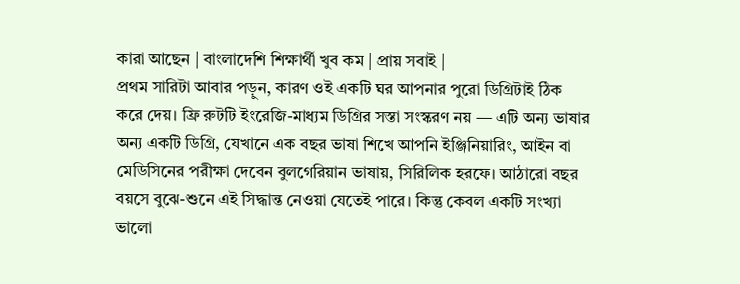কারা আছেন | বাংলাদেশি শিক্ষার্থী খুব কম | প্রায় সবাই |
প্রথম সারিটা আবার পড়ুন, কারণ ওই একটি ঘর আপনার পুরো ডিগ্রিটাই ঠিক করে দেয়। ফ্রি রুটটি ইংরেজি-মাধ্যম ডিগ্রির সস্তা সংস্করণ নয় — এটি অন্য ভাষার অন্য একটি ডিগ্রি, যেখানে এক বছর ভাষা শিখে আপনি ইঞ্জিনিয়ারিং, আইন বা মেডিসিনের পরীক্ষা দেবেন বুলগেরিয়ান ভাষায়, সিরিলিক হরফে। আঠারো বছর বয়সে বুঝে-শুনে এই সিদ্ধান্ত নেওয়া যেতেই পারে। কিন্তু কেবল একটি সংখ্যা ভালো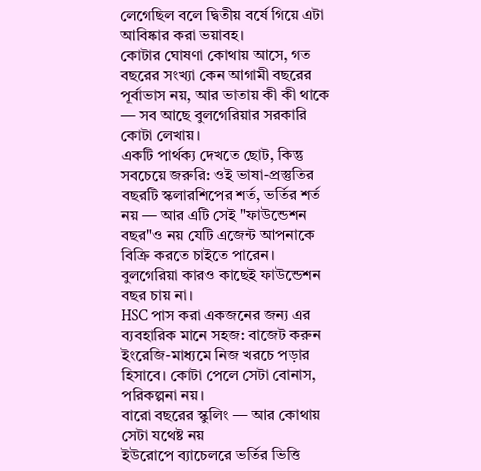লেগেছিল বলে দ্বিতীয় বর্ষে গিয়ে এটা আবিষ্কার করা ভয়াবহ।
কোটার ঘোষণা কোথায় আসে, গত বছরের সংখ্যা কেন আগামী বছরের পূর্বাভাস নয়, আর ভাতায় কী কী থাকে — সব আছে বুলগেরিয়ার সরকারি কোটা লেখায়।
একটি পার্থক্য দেখতে ছোট, কিন্তু সবচেয়ে জরুরি: ওই ভাষা-প্রস্তুতির বছরটি স্কলারশিপের শর্ত, ভর্তির শর্ত নয় — আর এটি সেই "ফাউন্ডেশন বছর"ও নয় যেটি এজেন্ট আপনাকে বিক্রি করতে চাইতে পারেন। বুলগেরিয়া কারও কাছেই ফাউন্ডেশন বছর চায় না।
HSC পাস করা একজনের জন্য এর ব্যবহারিক মানে সহজ: বাজেট করুন ইংরেজি-মাধ্যমে নিজ খরচে পড়ার হিসাবে। কোটা পেলে সেটা বোনাস, পরিকল্পনা নয়।
বারো বছরের স্কুলিং — আর কোথায় সেটা যথেষ্ট নয়
ইউরোপে ব্যাচেলরে ভর্তির ভিত্তি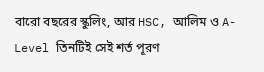বারো বছরের স্কুলিং, আর HSC, আলিম ও A-Level তিনটিই সেই শর্ত পূরণ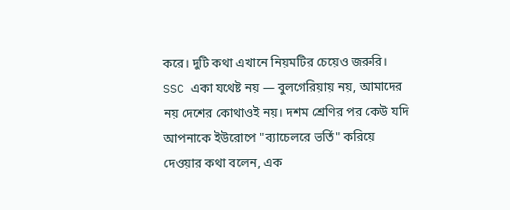করে। দুটি কথা এখানে নিয়মটির চেয়েও জরুরি।
SSC একা যথেষ্ট নয় — বুলগেরিয়ায় নয়, আমাদের নয় দেশের কোথাওই নয়। দশম শ্রেণির পর কেউ যদি আপনাকে ইউরোপে "ব্যাচেলরে ভর্তি" করিয়ে দেওয়ার কথা বলেন, এক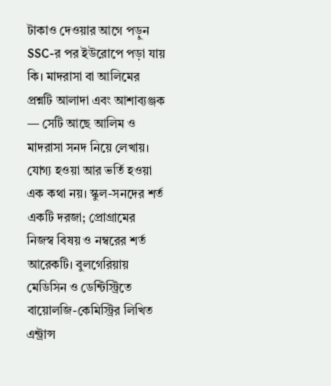টাকাও দেওয়ার আগে পড়ুন SSC-র পর ইউরোপে পড়া যায় কি। মাদরাসা বা আলিমের প্রশ্নটি আলাদা এবং আশাব্যঞ্জক — সেটি আছে আলিম ও মাদরাসা সনদ নিয়ে লেখায়।
যোগ্য হওয়া আর ভর্তি হওয়া এক কথা নয়। স্কুল-সনদের শর্ত একটি দরজা; প্রোগ্রামের নিজস্ব বিষয় ও নম্বরের শর্ত আরেকটি। বুলগেরিয়ায় মেডিসিন ও ডেন্টিস্ট্রিতে বায়োলজি-কেমিস্ট্রির লিখিত এন্ট্রান্স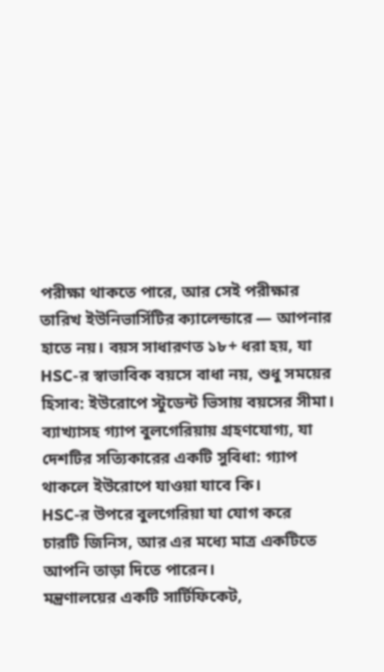পরীক্ষা থাকতে পারে, আর সেই পরীক্ষার তারিখ ইউনিভার্সিটির ক্যালেন্ডারে — আপনার হাতে নয়। বয়স সাধারণত ১৮+ ধরা হয়, যা HSC-র স্বাভাবিক বয়সে বাধা নয়, শুধু সময়ের হিসাব: ইউরোপে স্টুডেন্ট ভিসায় বয়সের সীমা। ব্যাখ্যাসহ গ্যাপ বুলগেরিয়ায় গ্রহণযোগ্য, যা দেশটির সত্যিকারের একটি সুবিধা: গ্যাপ থাকলে ইউরোপে যাওয়া যাবে কি।
HSC-র উপরে বুলগেরিয়া যা যোগ করে
চারটি জিনিস, আর এর মধ্যে মাত্র একটিতে আপনি তাড়া দিতে পারেন।
মন্ত্রণালয়ের একটি সার্টিফিকেট,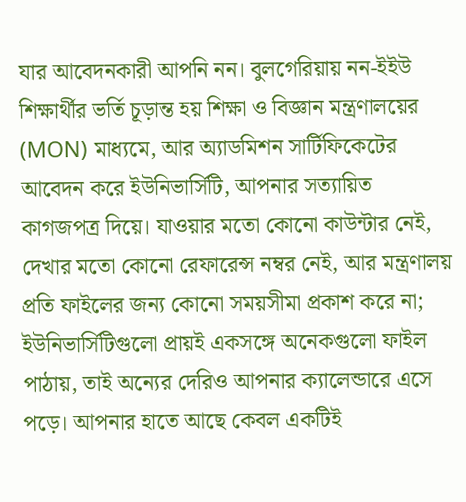যার আবেদনকারী আপনি নন। বুলগেরিয়ায় নন-ইইউ শিক্ষার্থীর ভর্তি চূড়ান্ত হয় শিক্ষা ও বিজ্ঞান মন্ত্রণালয়ের (MON) মাধ্যমে, আর অ্যাডমিশন সার্টিফিকেটের আবেদন করে ইউনিভার্সিটি, আপনার সত্যায়িত কাগজপত্র দিয়ে। যাওয়ার মতো কোনো কাউন্টার নেই, দেখার মতো কোনো রেফারেন্স নম্বর নেই, আর মন্ত্রণালয় প্রতি ফাইলের জন্য কোনো সময়সীমা প্রকাশ করে না; ইউনিভার্সিটিগুলো প্রায়ই একসঙ্গে অনেকগুলো ফাইল পাঠায়, তাই অন্যের দেরিও আপনার ক্যালেন্ডারে এসে পড়ে। আপনার হাতে আছে কেবল একটিই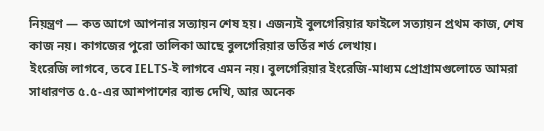নিয়ন্ত্রণ — কত আগে আপনার সত্যায়ন শেষ হয়। এজন্যই বুলগেরিয়ার ফাইলে সত্যায়ন প্রথম কাজ, শেষ কাজ নয়। কাগজের পুরো তালিকা আছে বুলগেরিয়ার ভর্তির শর্ত লেখায়।
ইংরেজি লাগবে, তবে IELTS-ই লাগবে এমন নয়। বুলগেরিয়ার ইংরেজি-মাধ্যম প্রোগ্রামগুলোতে আমরা সাধারণত ৫.৫-এর আশপাশের ব্যান্ড দেখি, আর অনেক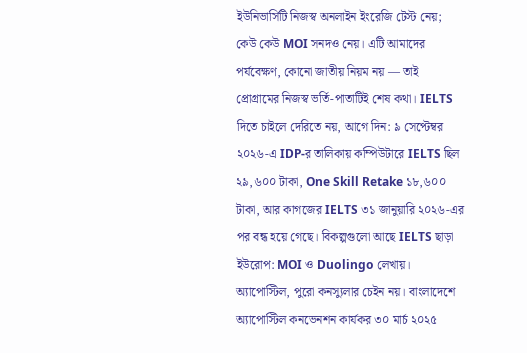ইউনিভার্সিটি নিজস্ব অনলাইন ইংরেজি টেস্ট নেয়; কেউ কেউ MOI সনদও নেয়। এটি আমাদের পর্যবেক্ষণ, কোনো জাতীয় নিয়ম নয় — তাই প্রোগ্রামের নিজস্ব ভর্তি-পাতাটিই শেষ কথা। IELTS দিতে চাইলে দেরিতে নয়, আগে দিন: ৯ সেপ্টেম্বর ২০২৬-এ IDP-র তালিকায় কম্পিউটারে IELTS ছিল ২৯,৬০০ টাকা, One Skill Retake ১৮,৬০০ টাকা, আর কাগজের IELTS ৩১ জানুয়ারি ২০২৬-এর পর বন্ধ হয়ে গেছে। বিকল্পগুলো আছে IELTS ছাড়া ইউরোপ: MOI ও Duolingo লেখায়।
অ্যাপোস্টিল, পুরো কনস্যুলার চেইন নয়। বাংলাদেশে অ্যাপোস্টিল কনভেনশন কার্যকর ৩০ মার্চ ২০২৫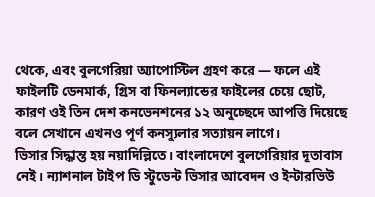থেকে, এবং বুলগেরিয়া অ্যাপোস্টিল গ্রহণ করে — ফলে এই ফাইলটি ডেনমার্ক, গ্রিস বা ফিনল্যান্ডের ফাইলের চেয়ে ছোট, কারণ ওই তিন দেশ কনভেনশনের ১২ অনুচ্ছেদে আপত্তি দিয়েছে বলে সেখানে এখনও পূর্ণ কনস্যুলার সত্যায়ন লাগে।
ভিসার সিদ্ধান্ত হয় নয়াদিল্লিতে। বাংলাদেশে বুলগেরিয়ার দূতাবাস নেই। ন্যাশনাল টাইপ ডি স্টুডেন্ট ভিসার আবেদন ও ইন্টারভিউ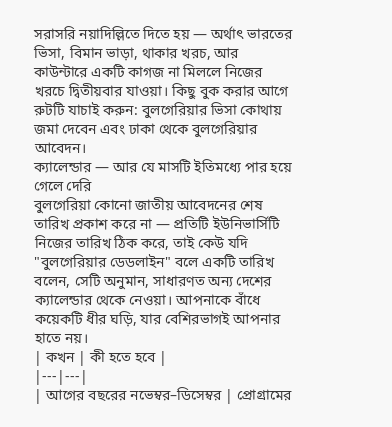সরাসরি নয়াদিল্লিতে দিতে হয় — অর্থাৎ ভারতের ভিসা, বিমান ভাড়া, থাকার খরচ, আর কাউন্টারে একটি কাগজ না মিললে নিজের খরচে দ্বিতীয়বার যাওয়া। কিছু বুক করার আগে রুটটি যাচাই করুন: বুলগেরিয়ার ভিসা কোথায় জমা দেবেন এবং ঢাকা থেকে বুলগেরিয়ার আবেদন।
ক্যালেন্ডার — আর যে মাসটি ইতিমধ্যে পার হয়ে গেলে দেরি
বুলগেরিয়া কোনো জাতীয় আবেদনের শেষ তারিখ প্রকাশ করে না — প্রতিটি ইউনিভার্সিটি নিজের তারিখ ঠিক করে, তাই কেউ যদি "বুলগেরিয়ার ডেডলাইন" বলে একটি তারিখ বলেন, সেটি অনুমান, সাধারণত অন্য দেশের ক্যালেন্ডার থেকে নেওয়া। আপনাকে বাঁধে কয়েকটি ধীর ঘড়ি, যার বেশিরভাগই আপনার হাতে নয়।
| কখন | কী হতে হবে |
|---|---|
| আগের বছরের নভেম্বর–ডিসেম্বর | প্রোগ্রামের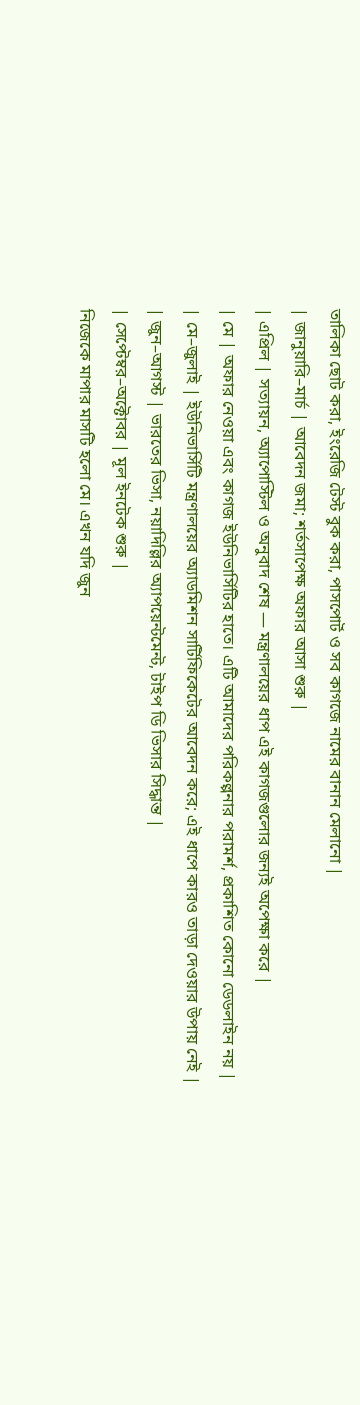তালিকা ছোট করা, ইংরেজি টেস্ট বুক করা, পাসপোর্ট ও সব কাগজে নামের বানান মেলানো |
| জানুয়ারি–মার্চ | আবেদন জমা; শর্তসাপেক্ষ অফার আসা শুরু |
| এপ্রিল | সত্যায়ন, অ্যাপোস্টিল ও অনুবাদ শেষ — মন্ত্রণালয়ের ধাপ এই কাগজগুলোর জন্যই অপেক্ষা করে |
| মে | অফার নেওয়া এবং কাগজ ইউনিভার্সিটির হাতে। এটি আমাদের পরিকল্পনার পরামর্শ, প্রকাশিত কোনো ডেডলাইন নয় |
| মে–জুলাই | ইউনিভার্সিটি মন্ত্রণালয়ের অ্যাডমিশন সার্টিফিকেটের আবেদন করে; এই ধাপে কারও তাড়া দেওয়ার উপায় নেই |
| জুন–আগস্ট | ভারতের ভিসা, নয়াদিল্লির অ্যাপয়েন্টমেন্ট, টাইপ ডি ভিসার সিদ্ধান্ত |
| সেপ্টেম্বর–অক্টোবর | মূল ইনটেক শুরু |
নিজেকে মাপার মাসটি হলো মে। এখন যদি জুন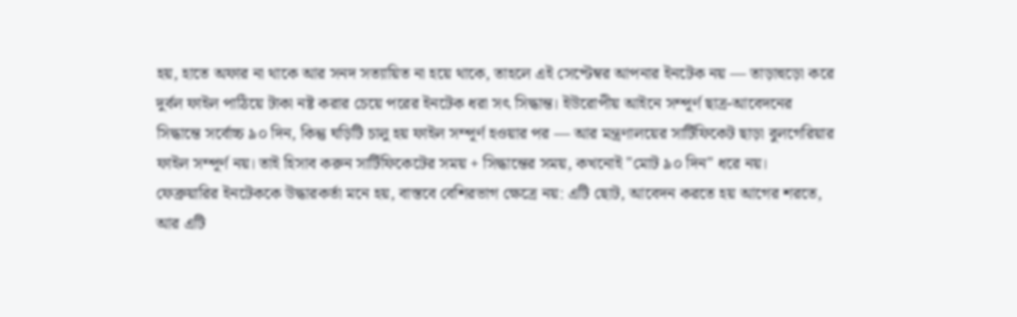হয়, হাতে অফার না থাকে আর সনদ সত্যায়িত না হয়ে থাকে, তাহলে এই সেপ্টেম্বর আপনার ইনটেক নয় — তাড়াহুড়ো করে দুর্বল ফাইল পাঠিয়ে টাকা নষ্ট করার চেয়ে পরের ইনটেক ধরা সৎ সিদ্ধান্ত। ইউরোপীয় আইনে সম্পূর্ণ ছাত্র-আবেদনের সিদ্ধান্তে সর্বোচ্চ ৯০ দিন, কিন্তু ঘড়িটি চালু হয় ফাইল সম্পূর্ণ হওয়ার পর — আর মন্ত্রণালয়ের সার্টিফিকেট ছাড়া বুলগেরিয়ার ফাইল সম্পূর্ণ নয়। তাই হিসাব করুন সার্টিফিকেটের সময় + সিদ্ধান্তের সময়, কখনোই "মোট ৯০ দিন" ধরে নয়।
ফেব্রুয়ারির ইনটেককে উদ্ধারকর্তা মনে হয়, বাস্তবে বেশিরভাগ ক্ষেত্রে নয়: এটি ছোট, আবেদন করতে হয় আগের শরতে, আর এটি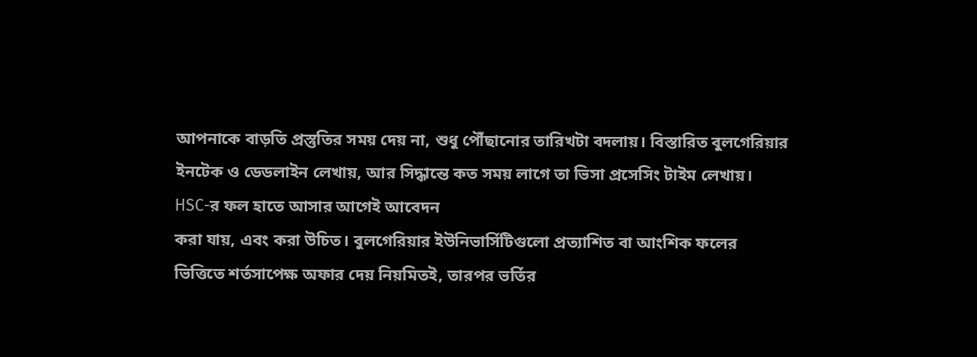আপনাকে বাড়তি প্রস্তুতির সময় দেয় না, শুধু পৌঁছানোর তারিখটা বদলায়। বিস্তারিত বুলগেরিয়ার ইনটেক ও ডেডলাইন লেখায়, আর সিদ্ধান্তে কত সময় লাগে তা ভিসা প্রসেসিং টাইম লেখায়।
HSC-র ফল হাতে আসার আগেই আবেদন
করা যায়, এবং করা উচিত। বুলগেরিয়ার ইউনিভার্সিটিগুলো প্রত্যাশিত বা আংশিক ফলের ভিত্তিতে শর্তসাপেক্ষ অফার দেয় নিয়মিতই, তারপর ভর্তির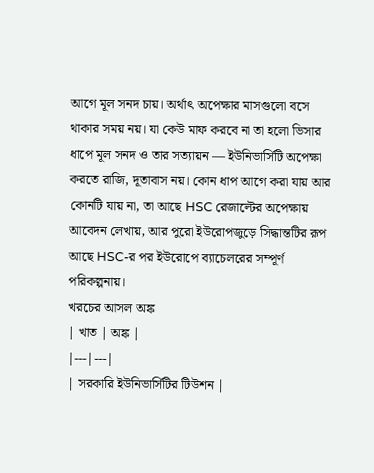আগে মূল সনদ চায়। অর্থাৎ অপেক্ষার মাসগুলো বসে থাকার সময় নয়। যা কেউ মাফ করবে না তা হলো ভিসার ধাপে মূল সনদ ও তার সত্যায়ন — ইউনিভার্সিটি অপেক্ষা করতে রাজি, দূতাবাস নয়। কোন ধাপ আগে করা যায় আর কোনটি যায় না, তা আছে HSC রেজাল্টের অপেক্ষায় আবেদন লেখায়, আর পুরো ইউরোপজুড়ে সিদ্ধান্তটির রূপ আছে HSC-র পর ইউরোপে ব্যাচেলরের সম্পূর্ণ পরিকল্পনায়।
খরচের আসল অঙ্ক
| খাত | অঙ্ক |
|---|---|
| সরকারি ইউনিভার্সিটির টিউশন |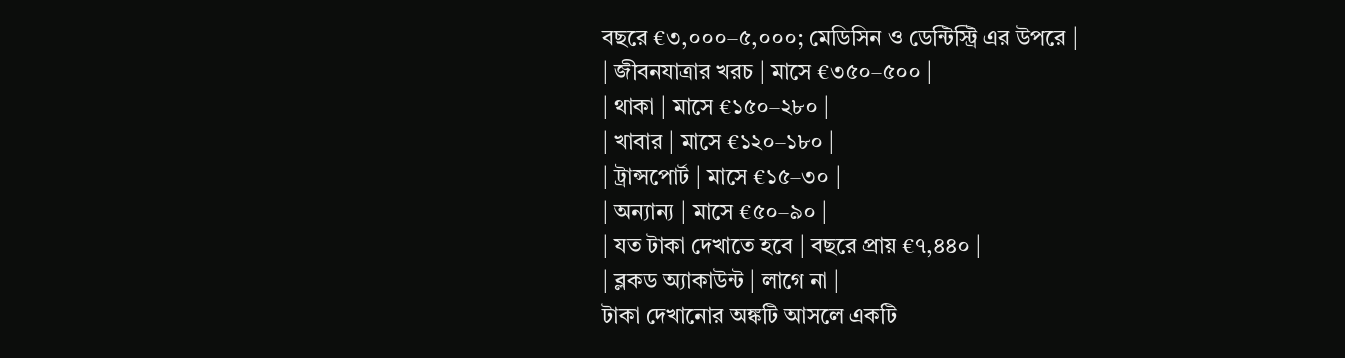বছরে €৩,০০০–৫,০০০; মেডিসিন ও ডেন্টিস্ট্রি এর উপরে |
| জীবনযাত্রার খরচ | মাসে €৩৫০–৫০০ |
| থাকা | মাসে €১৫০–২৮০ |
| খাবার | মাসে €১২০–১৮০ |
| ট্রান্সপোর্ট | মাসে €১৫–৩০ |
| অন্যান্য | মাসে €৫০–৯০ |
| যত টাকা দেখাতে হবে | বছরে প্রায় €৭,৪৪০ |
| ব্লকড অ্যাকাউন্ট | লাগে না |
টাকা দেখানোর অঙ্কটি আসলে একটি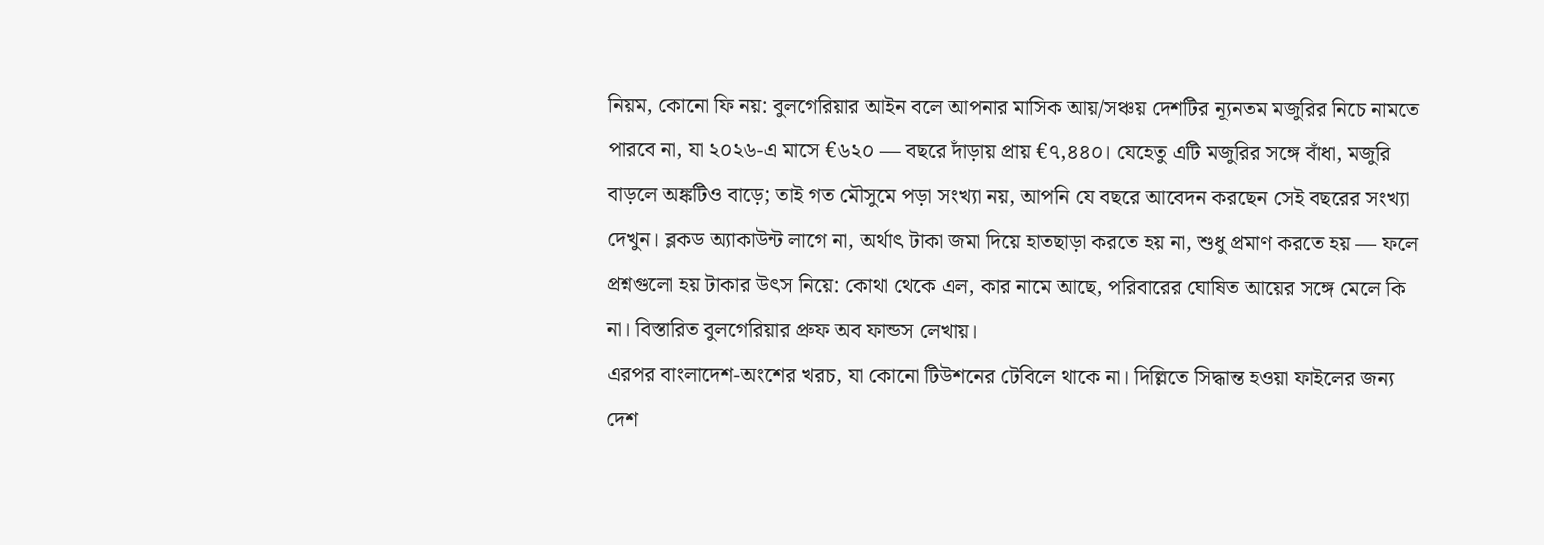নিয়ম, কোনো ফি নয়: বুলগেরিয়ার আইন বলে আপনার মাসিক আয়/সঞ্চয় দেশটির ন্যূনতম মজুরির নিচে নামতে পারবে না, যা ২০২৬-এ মাসে €৬২০ — বছরে দাঁড়ায় প্রায় €৭,৪৪০। যেহেতু এটি মজুরির সঙ্গে বাঁধা, মজুরি বাড়লে অঙ্কটিও বাড়ে; তাই গত মৌসুমে পড়া সংখ্যা নয়, আপনি যে বছরে আবেদন করছেন সেই বছরের সংখ্যা দেখুন। ব্লকড অ্যাকাউন্ট লাগে না, অর্থাৎ টাকা জমা দিয়ে হাতছাড়া করতে হয় না, শুধু প্রমাণ করতে হয় — ফলে প্রশ্নগুলো হয় টাকার উৎস নিয়ে: কোথা থেকে এল, কার নামে আছে, পরিবারের ঘোষিত আয়ের সঙ্গে মেলে কি না। বিস্তারিত বুলগেরিয়ার প্রুফ অব ফান্ডস লেখায়।
এরপর বাংলাদেশ-অংশের খরচ, যা কোনো টিউশনের টেবিলে থাকে না। দিল্লিতে সিদ্ধান্ত হওয়া ফাইলের জন্য দেশ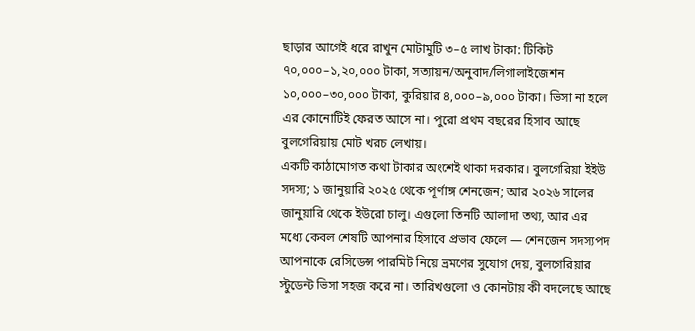ছাড়ার আগেই ধরে রাখুন মোটামুটি ৩–৫ লাখ টাকা: টিকিট ৭০,০০০–১,২০,০০০ টাকা, সত্যায়ন/অনুবাদ/লিগালাইজেশন ১০,০০০–৩০,০০০ টাকা, কুরিয়ার ৪,০০০–৯,০০০ টাকা। ভিসা না হলে এর কোনোটিই ফেরত আসে না। পুরো প্রথম বছরের হিসাব আছে বুলগেরিয়ায় মোট খরচ লেখায়।
একটি কাঠামোগত কথা টাকার অংশেই থাকা দরকার। বুলগেরিয়া ইইউ সদস্য; ১ জানুয়ারি ২০২৫ থেকে পূর্ণাঙ্গ শেনজেন; আর ২০২৬ সালের জানুয়ারি থেকে ইউরো চালু। এগুলো তিনটি আলাদা তথ্য, আর এর মধ্যে কেবল শেষটি আপনার হিসাবে প্রভাব ফেলে — শেনজেন সদস্যপদ আপনাকে রেসিডেন্স পারমিট নিয়ে ভ্রমণের সুযোগ দেয়, বুলগেরিয়ার স্টুডেন্ট ভিসা সহজ করে না। তারিখগুলো ও কোনটায় কী বদলেছে আছে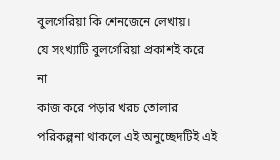বুলগেরিয়া কি শেনজেনে লেখায়।
যে সংখ্যাটি বুলগেরিয়া প্রকাশই করে না
কাজ করে পড়ার খরচ তোলার পরিকল্পনা থাকলে এই অনুচ্ছেদটিই এই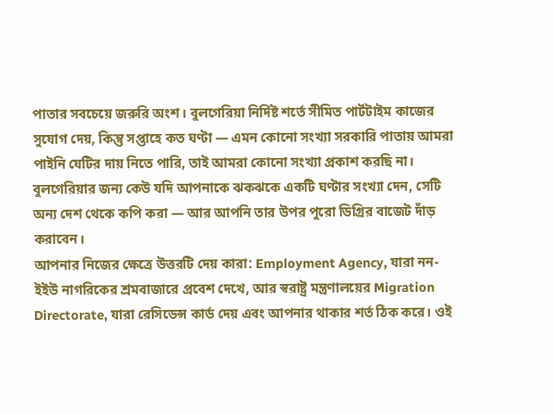পাতার সবচেয়ে জরুরি অংশ। বুলগেরিয়া নির্দিষ্ট শর্তে সীমিত পার্টটাইম কাজের সুযোগ দেয়, কিন্তু সপ্তাহে কত ঘণ্টা — এমন কোনো সংখ্যা সরকারি পাতায় আমরা পাইনি যেটির দায় নিতে পারি, তাই আমরা কোনো সংখ্যা প্রকাশ করছি না। বুলগেরিয়ার জন্য কেউ যদি আপনাকে ঝকঝকে একটি ঘণ্টার সংখ্যা দেন, সেটি অন্য দেশ থেকে কপি করা — আর আপনি তার উপর পুরো ডিগ্রির বাজেট দাঁড় করাবেন।
আপনার নিজের ক্ষেত্রে উত্তরটি দেয় কারা: Employment Agency, যারা নন-ইইউ নাগরিকের শ্রমবাজারে প্রবেশ দেখে, আর স্বরাষ্ট্র মন্ত্রণালয়ের Migration Directorate, যারা রেসিডেন্স কার্ড দেয় এবং আপনার থাকার শর্ত ঠিক করে। ওই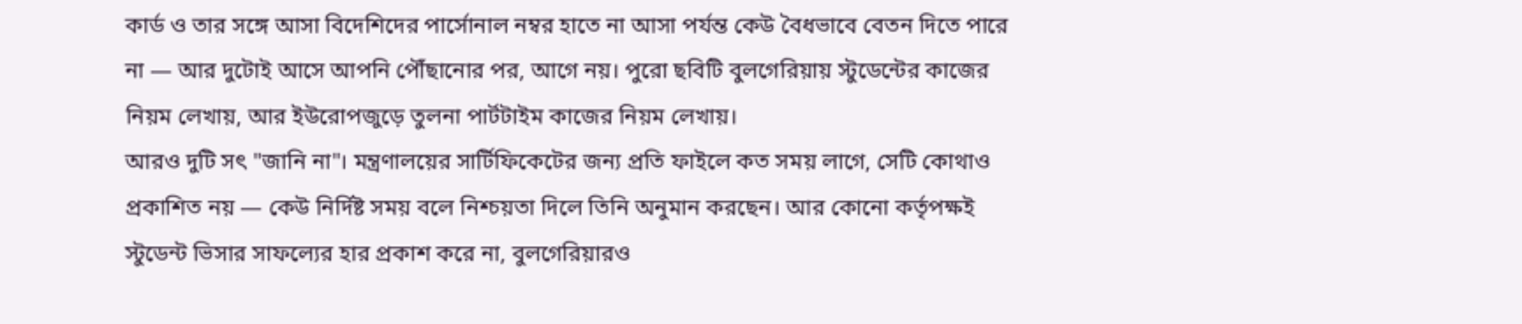কার্ড ও তার সঙ্গে আসা বিদেশিদের পার্সোনাল নম্বর হাতে না আসা পর্যন্ত কেউ বৈধভাবে বেতন দিতে পারে না — আর দুটোই আসে আপনি পৌঁছানোর পর, আগে নয়। পুরো ছবিটি বুলগেরিয়ায় স্টুডেন্টের কাজের নিয়ম লেখায়, আর ইউরোপজুড়ে তুলনা পার্টটাইম কাজের নিয়ম লেখায়।
আরও দুটি সৎ "জানি না"। মন্ত্রণালয়ের সার্টিফিকেটের জন্য প্রতি ফাইলে কত সময় লাগে, সেটি কোথাও প্রকাশিত নয় — কেউ নির্দিষ্ট সময় বলে নিশ্চয়তা দিলে তিনি অনুমান করছেন। আর কোনো কর্তৃপক্ষই স্টুডেন্ট ভিসার সাফল্যের হার প্রকাশ করে না, বুলগেরিয়ারও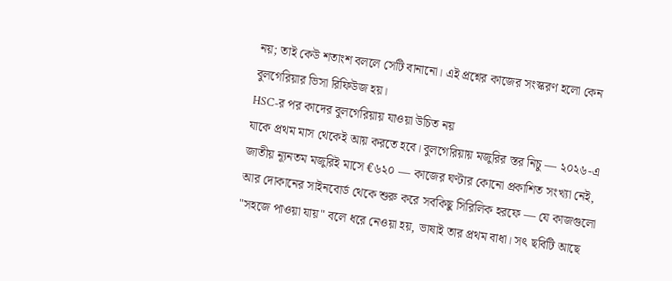নয়; তাই কেউ শতাংশ বললে সেটি বানানো। এই প্রশ্নের কাজের সংস্করণ হলো কেন বুলগেরিয়ার ভিসা রিফিউজ হয়।
HSC-র পর কাদের বুলগেরিয়ায় যাওয়া উচিত নয়
যাকে প্রথম মাস থেকেই আয় করতে হবে। বুলগেরিয়ায় মজুরির স্তর নিচু — ২০২৬-এ জাতীয় ন্যূনতম মজুরিই মাসে €৬২০ — কাজের ঘণ্টার কোনো প্রকাশিত সংখ্যা নেই, আর দোকানের সাইনবোর্ড থেকে শুরু করে সবকিছু সিরিলিক হরফে — যে কাজগুলো "সহজে পাওয়া যায়" বলে ধরে নেওয়া হয়, ভাষাই তার প্রথম বাধা। সৎ ছবিটি আছে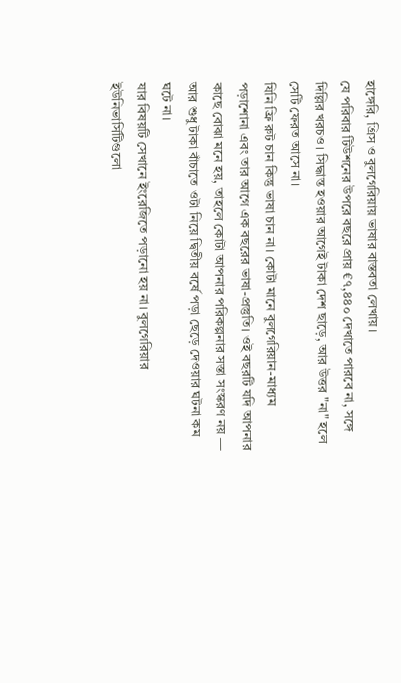হাঙ্গেরি, গ্রিস ও বুলগেরিয়ায় ভাষার বাস্তবতা লেখায়।
যে পরিবার টিউশনের উপরে বছরে প্রায় €৭,৪৪০ দেখাতে পারবে না, সঙ্গে দিল্লির খরচও। সিদ্ধান্ত হওয়ার আগেই টাকা দেশ ছাড়ে, আর উত্তর "না" হলে সেটি ফেরত আসে না।
যিনি ফ্রি রুট চান কিন্তু ভাষা চান না। কোটা মানে বুলগেরিয়ান-মাধ্যম পড়াশোনা এবং তার আগে এক বছরের ভাষা-প্রস্তুতি। ওই বছরটি যদি আপনার কাছে বোঝা মনে হয়, তাহলে কোটা আপনার পরিকল্পনার সস্তা সংস্করণ নয় — আর শুধু টাকা বাঁচাতে ওটা নিয়ে দ্বিতীয় বর্ষে পড়া ছেড়ে দেওয়ার ঘটনা কম ঘটে না।
যার বিষয়টি সেখানে ইংরেজিতে পড়ানো হয় না। বুলগেরিয়ার ইউনিভার্সিটিগুলো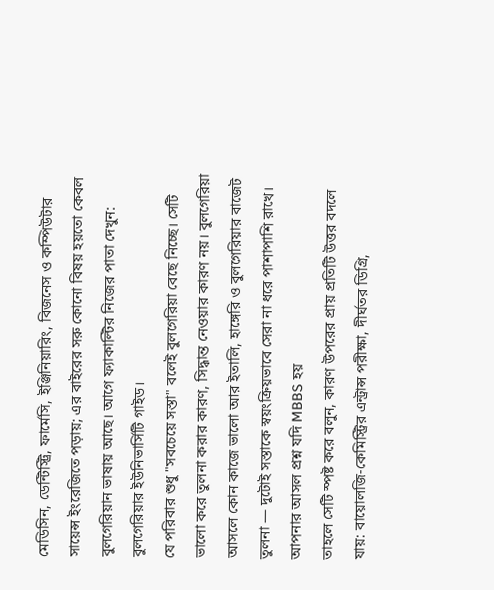মেডিসিন, ডেন্টিস্ট্রি, ফার্মেসি, ইঞ্জিনিয়ারিং, বিজনেস ও কম্পিউটার সায়েন্স ইংরেজিতে পড়ায়; এর বাইরের সরু কোনো বিষয় হয়তো কেবল বুলগেরিয়ান ভাষায় আছে। আগে ফ্যাকাল্টির নিজের পাতা দেখুন: বুলগেরিয়ার ইউনিভার্সিটি গাইড।
যে পরিবার শুধু "সবচেয়ে সস্তা" বলেই বুলগেরিয়া বেছে নিচ্ছে। সেটি ভালো করে তুলনা করার কারণ, সিদ্ধান্ত নেওয়ার কারণ নয়। বুলগেরিয়া আসলে কোন কাজে ভালো আর ইতালি, হাঙ্গেরি ও বুলগেরিয়ার বাজেট তুলনা — দুটোই সস্তাকে স্বয়ংক্রিয়ভাবে সেরা না ধরে পাশাপাশি রাখে।
আপনার আসল প্রশ্ন যদি MBBS হয়
তাহলে সেটি স্পষ্ট করে বলুন, কারণ উপরের প্রায় প্রতিটি উত্তর বদলে যায়: বায়োলজি-কেমিস্ট্রির এন্ট্রান্স পরীক্ষা, দীর্ঘতর ডিগ্রি,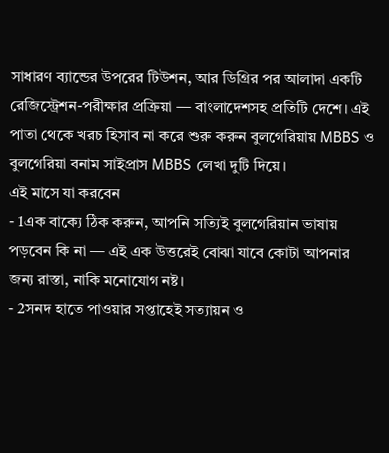সাধারণ ব্যান্ডের উপরের টিউশন, আর ডিগ্রির পর আলাদা একটি রেজিস্ট্রেশন-পরীক্ষার প্রক্রিয়া — বাংলাদেশসহ প্রতিটি দেশে। এই পাতা থেকে খরচ হিসাব না করে শুরু করুন বুলগেরিয়ায় MBBS ও বুলগেরিয়া বনাম সাইপ্রাস MBBS লেখা দুটি দিয়ে।
এই মাসে যা করবেন
- 1এক বাক্যে ঠিক করুন, আপনি সত্যিই বুলগেরিয়ান ভাষায় পড়বেন কি না — এই এক উত্তরেই বোঝা যাবে কোটা আপনার জন্য রাস্তা, নাকি মনোযোগ নষ্ট।
- 2সনদ হাতে পাওয়ার সপ্তাহেই সত্যায়ন ও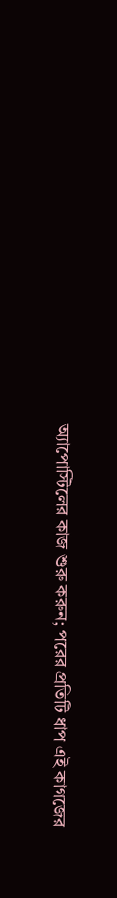অ্যাপোস্টিলের কাজ শুরু করুন; পরের প্রতিটি ধাপ এই কাগজের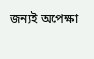জন্যই অপেক্ষা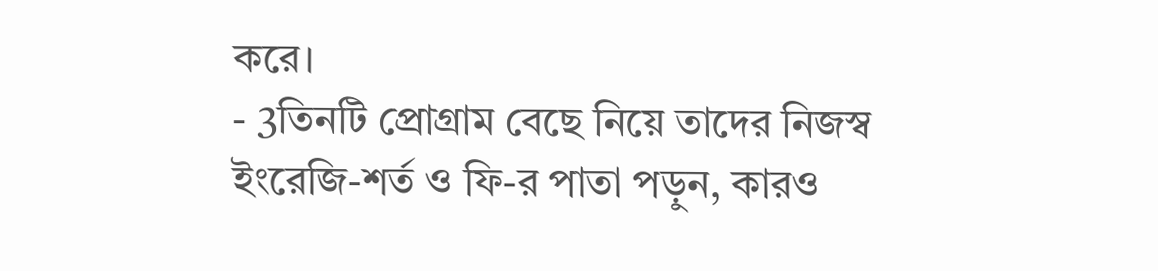করে।
- 3তিনটি প্রোগ্রাম বেছে নিয়ে তাদের নিজস্ব ইংরেজি-শর্ত ও ফি-র পাতা পড়ুন, কারও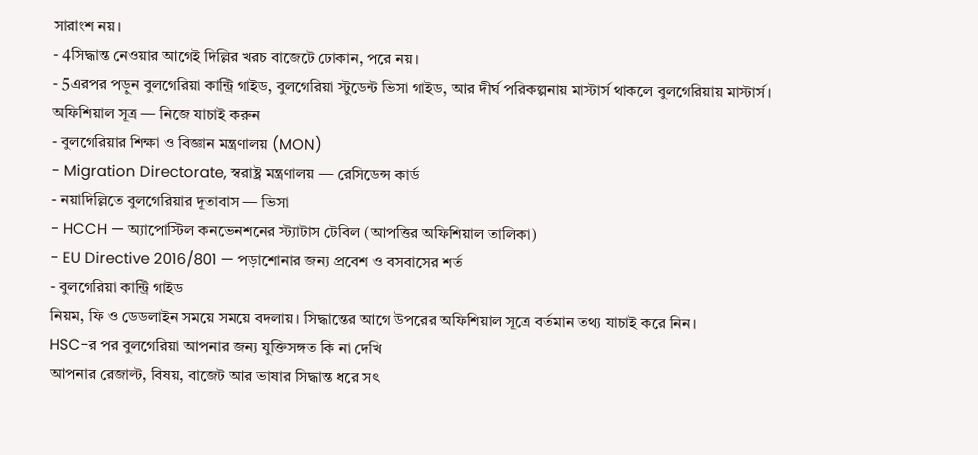সারাংশ নয়।
- 4সিদ্ধান্ত নেওয়ার আগেই দিল্লির খরচ বাজেটে ঢোকান, পরে নয়।
- 5এরপর পড়ুন বুলগেরিয়া কান্ট্রি গাইড, বুলগেরিয়া স্টুডেন্ট ভিসা গাইড, আর দীর্ঘ পরিকল্পনায় মাস্টার্স থাকলে বুলগেরিয়ায় মাস্টার্স।
অফিশিয়াল সূত্র — নিজে যাচাই করুন
- বুলগেরিয়ার শিক্ষা ও বিজ্ঞান মন্ত্রণালয় (MON)
- Migration Directorate, স্বরাষ্ট্র মন্ত্রণালয় — রেসিডেন্স কার্ড
- নয়াদিল্লিতে বুলগেরিয়ার দূতাবাস — ভিসা
- HCCH — অ্যাপোস্টিল কনভেনশনের স্ট্যাটাস টেবিল (আপত্তির অফিশিয়াল তালিকা)
- EU Directive 2016/801 — পড়াশোনার জন্য প্রবেশ ও বসবাসের শর্ত
- বুলগেরিয়া কান্ট্রি গাইড
নিয়ম, ফি ও ডেডলাইন সময়ে সময়ে বদলায়। সিদ্ধান্তের আগে উপরের অফিশিয়াল সূত্রে বর্তমান তথ্য যাচাই করে নিন।
HSC-র পর বুলগেরিয়া আপনার জন্য যুক্তিসঙ্গত কি না দেখি
আপনার রেজাল্ট, বিষয়, বাজেট আর ভাষার সিদ্ধান্ত ধরে সৎ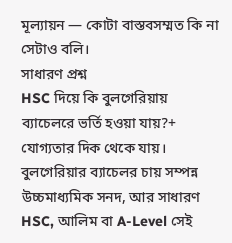মূল্যায়ন — কোটা বাস্তবসম্মত কি না সেটাও বলি।
সাধারণ প্রশ্ন
HSC দিয়ে কি বুলগেরিয়ায় ব্যাচেলরে ভর্তি হওয়া যায়?+
যোগ্যতার দিক থেকে যায়। বুলগেরিয়ার ব্যাচেলর চায় সম্পন্ন উচ্চমাধ্যমিক সনদ, আর সাধারণ HSC, আলিম বা A-Level সেই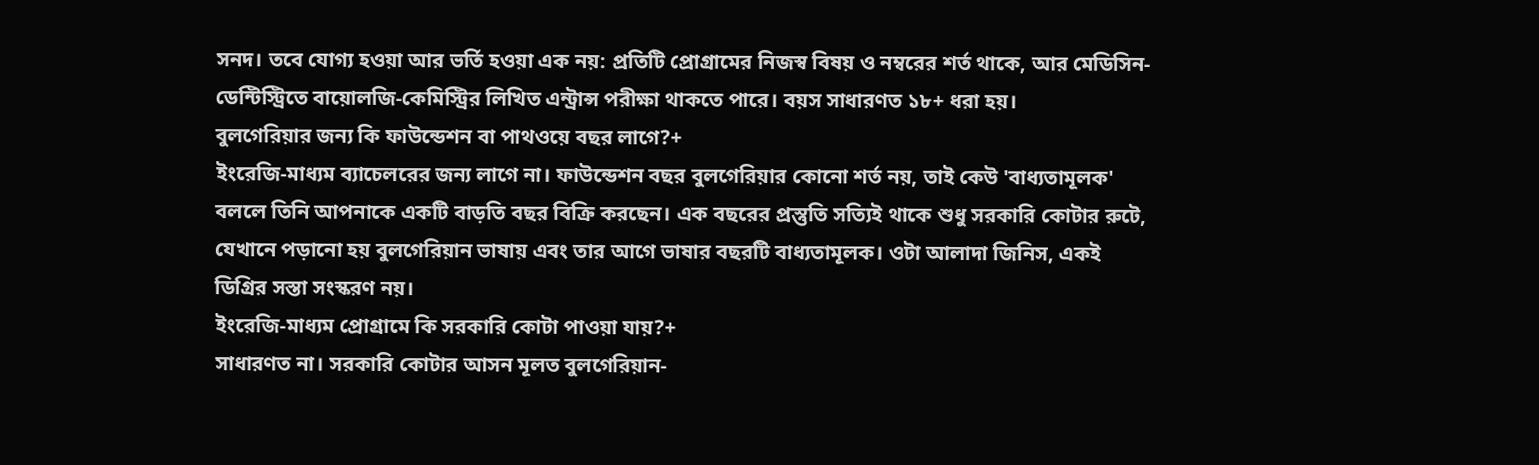সনদ। তবে যোগ্য হওয়া আর ভর্তি হওয়া এক নয়: প্রতিটি প্রোগ্রামের নিজস্ব বিষয় ও নম্বরের শর্ত থাকে, আর মেডিসিন-ডেন্টিস্ট্রিতে বায়োলজি-কেমিস্ট্রির লিখিত এন্ট্রান্স পরীক্ষা থাকতে পারে। বয়স সাধারণত ১৮+ ধরা হয়।
বুলগেরিয়ার জন্য কি ফাউন্ডেশন বা পাথওয়ে বছর লাগে?+
ইংরেজি-মাধ্যম ব্যাচেলরের জন্য লাগে না। ফাউন্ডেশন বছর বুলগেরিয়ার কোনো শর্ত নয়, তাই কেউ 'বাধ্যতামূলক' বললে তিনি আপনাকে একটি বাড়তি বছর বিক্রি করছেন। এক বছরের প্রস্তুতি সত্যিই থাকে শুধু সরকারি কোটার রুটে, যেখানে পড়ানো হয় বুলগেরিয়ান ভাষায় এবং তার আগে ভাষার বছরটি বাধ্যতামূলক। ওটা আলাদা জিনিস, একই ডিগ্রির সস্তা সংস্করণ নয়।
ইংরেজি-মাধ্যম প্রোগ্রামে কি সরকারি কোটা পাওয়া যায়?+
সাধারণত না। সরকারি কোটার আসন মূলত বুলগেরিয়ান-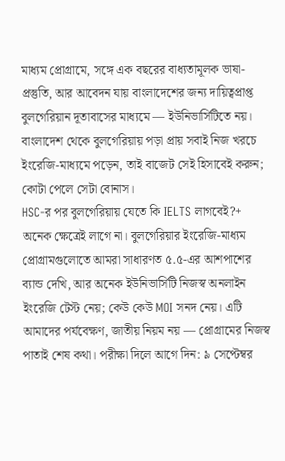মাধ্যম প্রোগ্রামে, সঙ্গে এক বছরের বাধ্যতামূলক ভাষা-প্রস্তুতি, আর আবেদন যায় বাংলাদেশের জন্য দায়িত্বপ্রাপ্ত বুলগেরিয়ান দূতাবাসের মাধ্যমে — ইউনিভার্সিটিতে নয়। বাংলাদেশ থেকে বুলগেরিয়ায় পড়া প্রায় সবাই নিজ খরচে ইংরেজি-মাধ্যমে পড়েন, তাই বাজেট সেই হিসাবেই করুন; কোটা পেলে সেটা বোনাস।
HSC-র পর বুলগেরিয়ায় যেতে কি IELTS লাগবেই?+
অনেক ক্ষেত্রেই লাগে না। বুলগেরিয়ার ইংরেজি-মাধ্যম প্রোগ্রামগুলোতে আমরা সাধারণত ৫.৫-এর আশপাশের ব্যান্ড দেখি, আর অনেক ইউনিভার্সিটি নিজস্ব অনলাইন ইংরেজি টেস্ট নেয়; কেউ কেউ MOI সনদ নেয়। এটি আমাদের পর্যবেক্ষণ, জাতীয় নিয়ম নয় — প্রোগ্রামের নিজস্ব পাতাই শেষ কথা। পরীক্ষা দিলে আগে দিন: ৯ সেপ্টেম্বর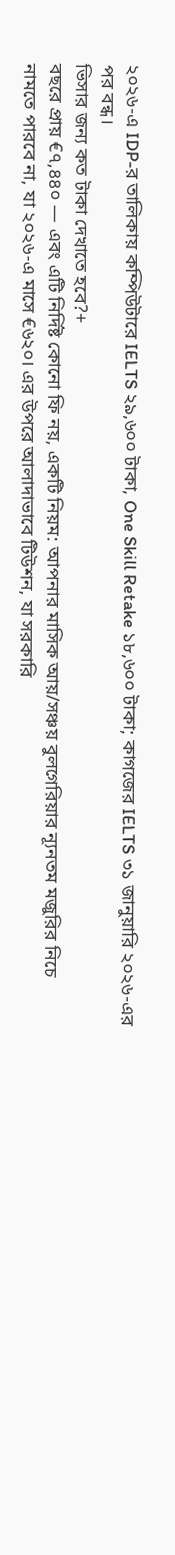২০২৬-এ IDP-র তালিকায় কম্পিউটারে IELTS ২৯,৬০০ টাকা, One Skill Retake ১৮,৬০০ টাকা; কাগজের IELTS ৩১ জানুয়ারি ২০২৬-এর পর বন্ধ।
ভিসার জন্য কত টাকা দেখাতে হবে?+
বছরে প্রায় €৭,৪৪০ — এবং এটি নির্দিষ্ট কোনো ফি নয়, একটি নিয়ম: আপনার মাসিক আয়/সঞ্চয় বুলগেরিয়ার ন্যূনতম মজুরির নিচে নামতে পারবে না, যা ২০২৬-এ মাসে €৬২০। এর উপরে আলাদাভাবে টিউশন, যা সরকারি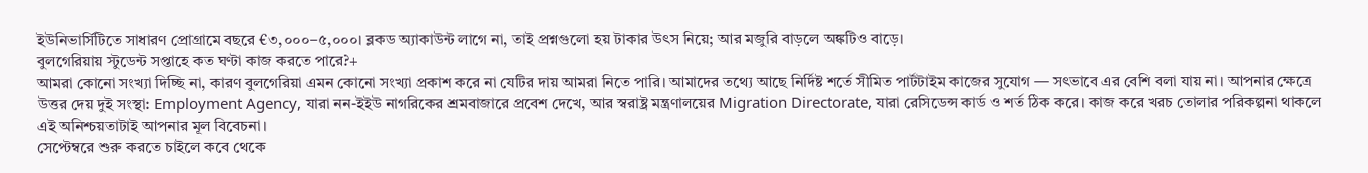ইউনিভার্সিটিতে সাধারণ প্রোগ্রামে বছরে €৩,০০০–৫,০০০। ব্লকড অ্যাকাউন্ট লাগে না, তাই প্রশ্নগুলো হয় টাকার উৎস নিয়ে; আর মজুরি বাড়লে অঙ্কটিও বাড়ে।
বুলগেরিয়ায় স্টুডেন্ট সপ্তাহে কত ঘণ্টা কাজ করতে পারে?+
আমরা কোনো সংখ্যা দিচ্ছি না, কারণ বুলগেরিয়া এমন কোনো সংখ্যা প্রকাশ করে না যেটির দায় আমরা নিতে পারি। আমাদের তথ্যে আছে নির্দিষ্ট শর্তে সীমিত পার্টটাইম কাজের সুযোগ — সৎভাবে এর বেশি বলা যায় না। আপনার ক্ষেত্রে উত্তর দেয় দুই সংস্থা: Employment Agency, যারা নন-ইইউ নাগরিকের শ্রমবাজারে প্রবেশ দেখে, আর স্বরাষ্ট্র মন্ত্রণালয়ের Migration Directorate, যারা রেসিডেন্স কার্ড ও শর্ত ঠিক করে। কাজ করে খরচ তোলার পরিকল্পনা থাকলে এই অনিশ্চয়তাটাই আপনার মূল বিবেচনা।
সেপ্টেম্বরে শুরু করতে চাইলে কবে থেকে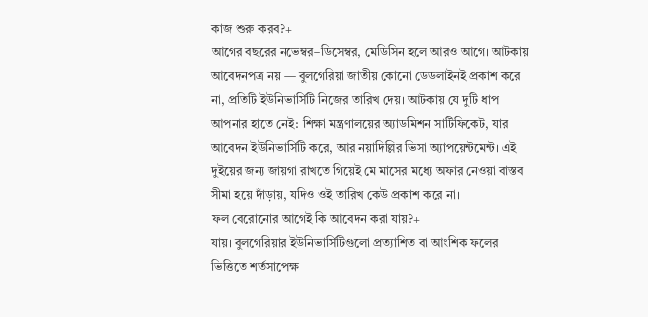কাজ শুরু করব?+
আগের বছরের নভেম্বর–ডিসেম্বর, মেডিসিন হলে আরও আগে। আটকায় আবেদনপত্র নয় — বুলগেরিয়া জাতীয় কোনো ডেডলাইনই প্রকাশ করে না, প্রতিটি ইউনিভার্সিটি নিজের তারিখ দেয়। আটকায় যে দুটি ধাপ আপনার হাতে নেই: শিক্ষা মন্ত্রণালয়ের অ্যাডমিশন সার্টিফিকেট, যার আবেদন ইউনিভার্সিটি করে, আর নয়াদিল্লির ভিসা অ্যাপয়েন্টমেন্ট। এই দুইয়ের জন্য জায়গা রাখতে গিয়েই মে মাসের মধ্যে অফার নেওয়া বাস্তব সীমা হয়ে দাঁড়ায়, যদিও ওই তারিখ কেউ প্রকাশ করে না।
ফল বেরোনোর আগেই কি আবেদন করা যায়?+
যায়। বুলগেরিয়ার ইউনিভার্সিটিগুলো প্রত্যাশিত বা আংশিক ফলের ভিত্তিতে শর্তসাপেক্ষ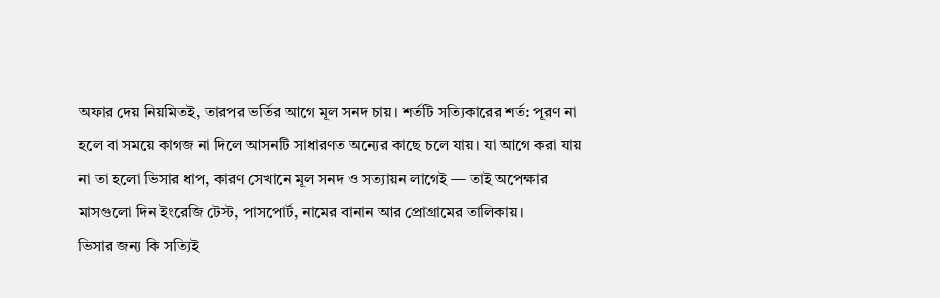অফার দেয় নিয়মিতই, তারপর ভর্তির আগে মূল সনদ চায়। শর্তটি সত্যিকারের শর্ত: পূরণ না হলে বা সময়ে কাগজ না দিলে আসনটি সাধারণত অন্যের কাছে চলে যায়। যা আগে করা যায় না তা হলো ভিসার ধাপ, কারণ সেখানে মূল সনদ ও সত্যায়ন লাগেই — তাই অপেক্ষার মাসগুলো দিন ইংরেজি টেস্ট, পাসপোর্ট, নামের বানান আর প্রোগ্রামের তালিকায়।
ভিসার জন্য কি সত্যিই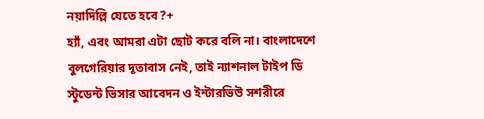নয়াদিল্লি যেতে হবে?+
হ্যাঁ, এবং আমরা এটা ছোট করে বলি না। বাংলাদেশে বুলগেরিয়ার দূতাবাস নেই, তাই ন্যাশনাল টাইপ ডি স্টুডেন্ট ভিসার আবেদন ও ইন্টারভিউ সশরীরে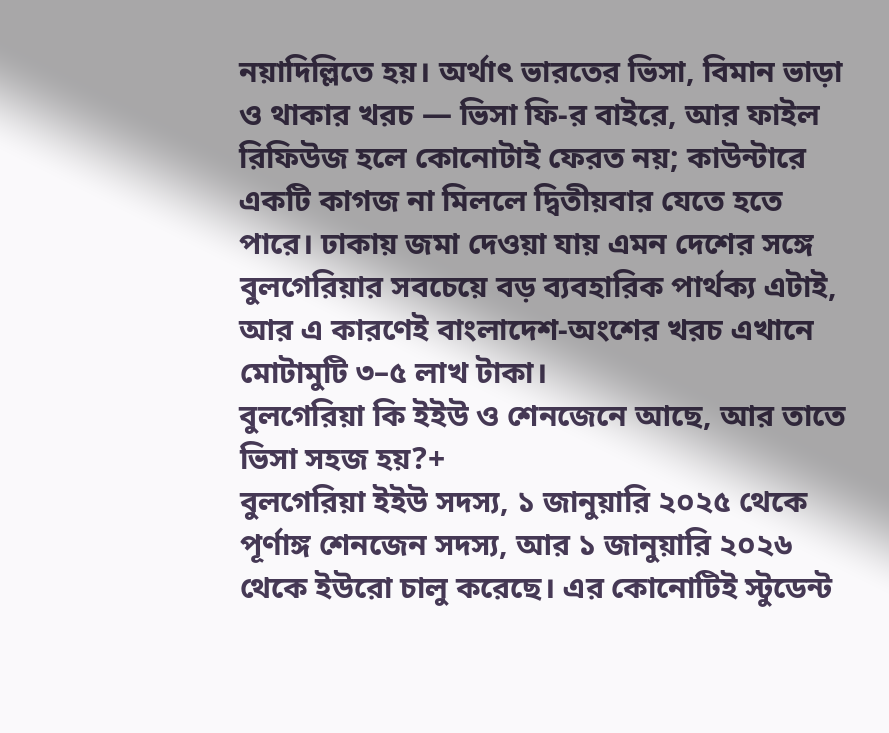নয়াদিল্লিতে হয়। অর্থাৎ ভারতের ভিসা, বিমান ভাড়া ও থাকার খরচ — ভিসা ফি-র বাইরে, আর ফাইল রিফিউজ হলে কোনোটাই ফেরত নয়; কাউন্টারে একটি কাগজ না মিললে দ্বিতীয়বার যেতে হতে পারে। ঢাকায় জমা দেওয়া যায় এমন দেশের সঙ্গে বুলগেরিয়ার সবচেয়ে বড় ব্যবহারিক পার্থক্য এটাই, আর এ কারণেই বাংলাদেশ-অংশের খরচ এখানে মোটামুটি ৩–৫ লাখ টাকা।
বুলগেরিয়া কি ইইউ ও শেনজেনে আছে, আর তাতে ভিসা সহজ হয়?+
বুলগেরিয়া ইইউ সদস্য, ১ জানুয়ারি ২০২৫ থেকে পূর্ণাঙ্গ শেনজেন সদস্য, আর ১ জানুয়ারি ২০২৬ থেকে ইউরো চালু করেছে। এর কোনোটিই স্টুডেন্ট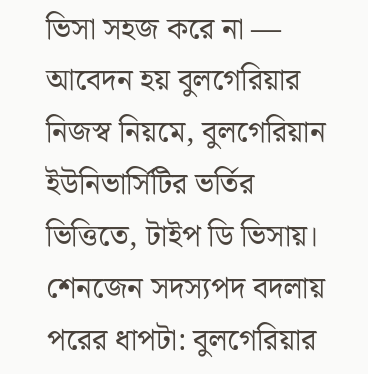ভিসা সহজ করে না — আবেদন হয় বুলগেরিয়ার নিজস্ব নিয়মে, বুলগেরিয়ান ইউনিভার্সিটির ভর্তির ভিত্তিতে, টাইপ ডি ভিসায়। শেনজেন সদস্যপদ বদলায় পরের ধাপটা: বুলগেরিয়ার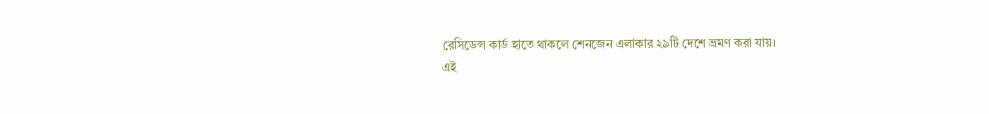রেসিডেন্স কার্ড হাতে থাকলে শেনজেন এলাকার ২৯টি দেশে ভ্রমণ করা যায়।
এই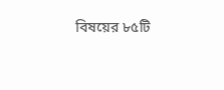বিষয়ের ৮৫টি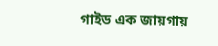গাইড এক জায়গায়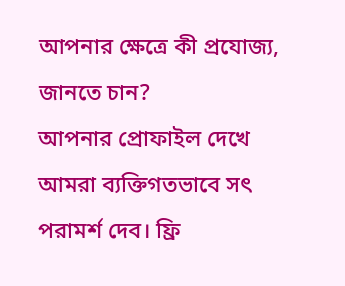আপনার ক্ষেত্রে কী প্রযোজ্য, জানতে চান?
আপনার প্রোফাইল দেখে আমরা ব্যক্তিগতভাবে সৎ পরামর্শ দেব। ফ্রি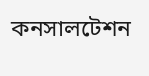কনসালটেশন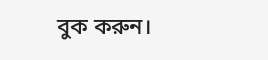বুক করুন।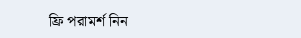ফ্রি পরামর্শ নিন